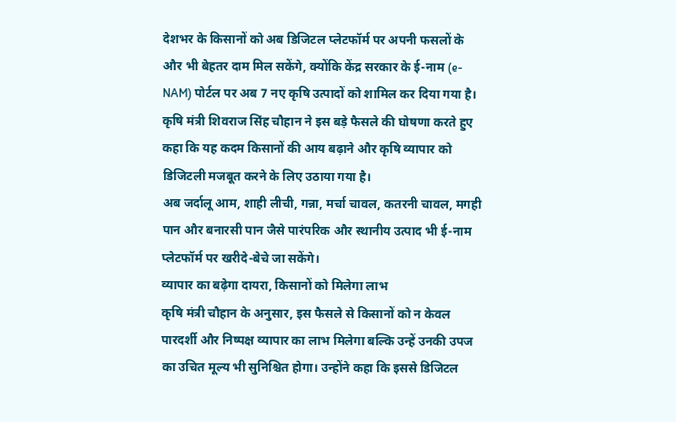देशभर के किसानों को अब डिजिटल प्लेटफॉर्म पर अपनी फसलों के और भी बेहतर दाम मिल सकेंगे, क्योंकि केंद्र सरकार के ई-नाम (e-NAM) पोर्टल पर अब 7 नए कृषि उत्पादों को शामिल कर दिया गया है। कृषि मंत्री शिवराज सिंह चौहान ने इस बड़े फैसले की घोषणा करते हुए कहा कि यह कदम किसानों की आय बढ़ाने और कृषि व्यापार को डिजिटली मजबूत करने के लिए उठाया गया है।
अब जर्दालू आम, शाही लीची, गन्ना, मर्चा चावल, कतरनी चावल, मगही पान और बनारसी पान जैसे पारंपरिक और स्थानीय उत्पाद भी ई-नाम प्लेटफॉर्म पर खरीदे-बेचे जा सकेंगे।
व्यापार का बढ़ेगा दायरा, किसानों को मिलेगा लाभ
कृषि मंत्री चौहान के अनुसार, इस फैसले से किसानों को न केवल पारदर्शी और निष्पक्ष व्यापार का लाभ मिलेगा बल्कि उन्हें उनकी उपज का उचित मूल्य भी सुनिश्चित होगा। उन्होंने कहा कि इससे डिजिटल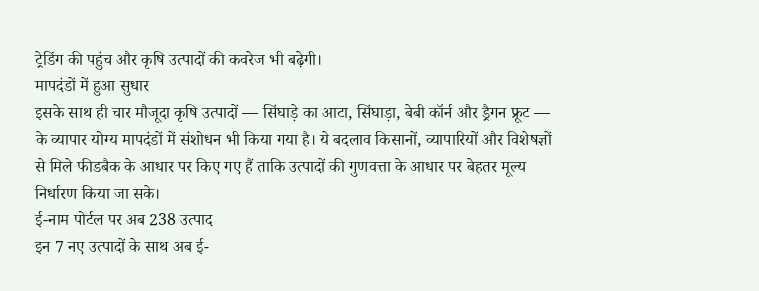ट्रेडिंग की पहुंच और कृषि उत्पादों की कवरेज भी बढ़ेगी।
मापदंडों में हुआ सुधार
इसके साथ ही चार मौजूदा कृषि उत्पादों — सिंघाड़े का आटा, सिंघाड़ा, बेबी कॉर्न और ड्रैगन फ्रूट — के व्यापार योग्य मापदंडों में संशोधन भी किया गया है। ये बदलाव किसानों, व्यापारियों और विशेषज्ञों से मिले फीडबैक के आधार पर किए गए हैं ताकि उत्पादों की गुणवत्ता के आधार पर बेहतर मूल्य निर्धारण किया जा सके।
ई-नाम पोर्टल पर अब 238 उत्पाद
इन 7 नए उत्पादों के साथ अब ई-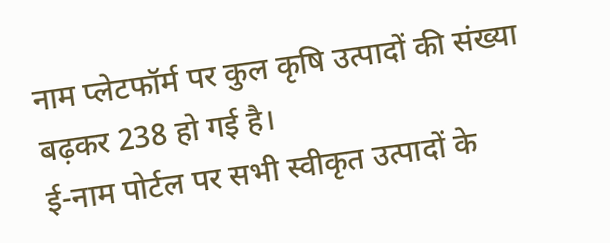नाम प्लेटफॉर्म पर कुल कृषि उत्पादों की संख्या बढ़कर 238 हो गई है।
ई-नाम पोर्टल पर सभी स्वीकृत उत्पादों के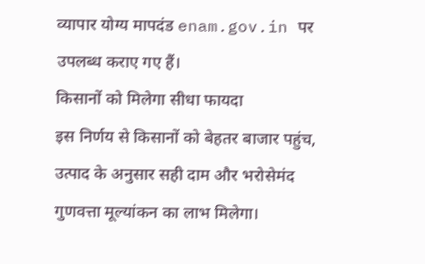व्यापार योग्य मापदंड enam.gov.in पर उपलब्ध कराए गए हैं।
किसानों को मिलेगा सीधा फायदा
इस निर्णय से किसानों को बेहतर बाजार पहुंच, उत्पाद के अनुसार सही दाम और भरोसेमंद गुणवत्ता मूल्यांकन का लाभ मिलेगा।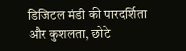डिजिटल मंडी की पारदर्शिता और कुशलता, छोटे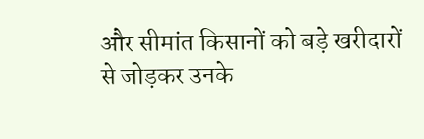और सीमांत किसानों को बड़े खरीदारों से जोड़कर उनके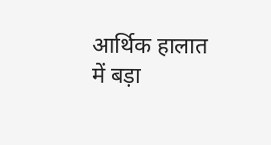आर्थिक हालात में बड़ा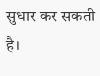सुधार कर सकती है।